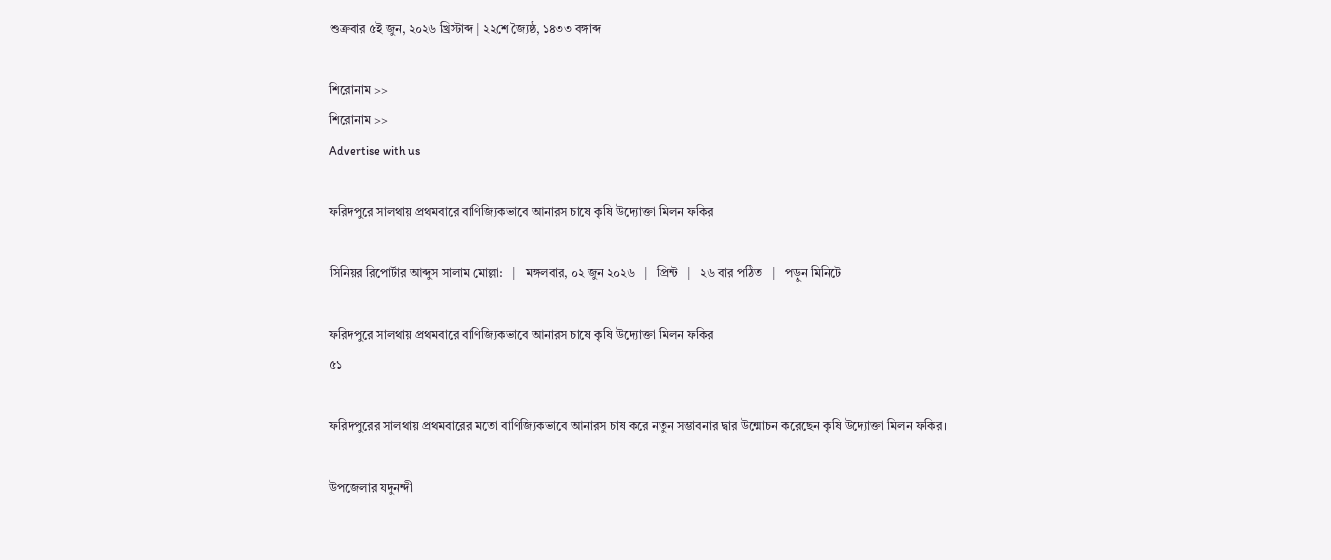শুক্রবার ৫ই জুন, ২০২৬ খ্রিস্টাব্দ | ২২শে জ্যৈষ্ঠ, ১৪৩৩ বঙ্গাব্দ

শিরোনাম >>
শিরোনাম >>
Advertise with us

ফরিদপুরে সালথায় প্রথমবারে বাণিজ্যিকভাবে আনারস চাষে কৃষি উদ্যোক্তা মিলন ফকির

সিনিয়র রিপোর্টার আব্দুস সালাম মোল্লা:   |   মঙ্গলবার, ০২ জুন ২০২৬   |   প্রিন্ট   |   ২৬ বার পঠিত   |   পড়ুন মিনিটে

ফরিদপুরে সালথায় প্রথমবারে বাণিজ্যিকভাবে আনারস চাষে কৃষি উদ্যোক্তা মিলন ফকির
৫১

ফরিদপুরের সালথায় প্রথমবারের মতো বাণিজ্যিকভাবে আনারস চাষ করে নতুন সম্ভাবনার দ্বার উন্মোচন করেছেন কৃষি উদ্যোক্তা মিলন ফকির।

উপজেলার যদুনন্দী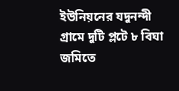ইউনিয়নের যদুনন্দী গ্রামে দুটি প্লটে ৮ বিঘা জমিতে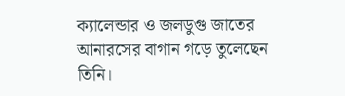ক্যালেন্ডার ও জলডুগু জাতের আনারসের বাগান গড়ে তুলেছেন তিনি।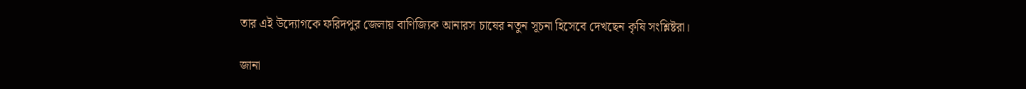তার এই উদ্যোগকে ফরিদপুর জেলায় বাণিজ্যিক আনারস চাষের নতুন সূচনা হিসেবে দেখছেন কৃষি সংশ্লিষ্টরা।

জানা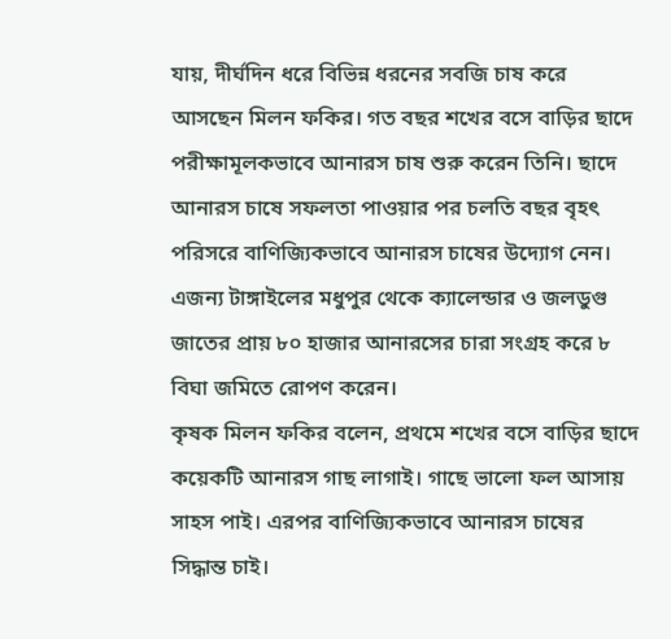যায়, দীর্ঘদিন ধরে বিভিন্ন ধরনের সবজি চাষ করে আসছেন মিলন ফকির। গত বছর শখের বসে বাড়ির ছাদে পরীক্ষামূলকভাবে আনারস চাষ শুরু করেন তিনি। ছাদে আনারস চাষে সফলতা পাওয়ার পর চলতি বছর বৃহৎ পরিসরে বাণিজ্যিকভাবে আনারস চাষের উদ্যোগ নেন। এজন্য টাঙ্গাইলের মধুপুর থেকে ক্যালেন্ডার ও জলডুগু জাতের প্রায় ৮০ হাজার আনারসের চারা সংগ্রহ করে ৮ বিঘা জমিতে রোপণ করেন।
কৃষক মিলন ফকির বলেন, প্রথমে শখের বসে বাড়ির ছাদে কয়েকটি আনারস গাছ লাগাই। গাছে ভালো ফল আসায় সাহস পাই। এরপর বাণিজ্যিকভাবে আনারস চাষের সিদ্ধান্ত চাই।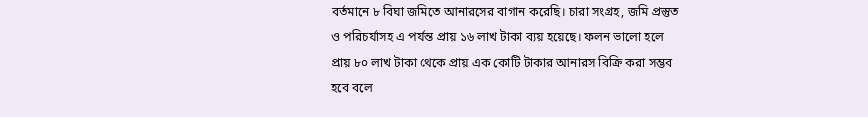বর্তমানে ৮ বিঘা জমিতে আনারসের বাগান করেছি। চারা সংগ্রহ, জমি প্রস্তুত ও পরিচর্যাসহ এ পর্যন্ত প্রায় ১৬ লাখ টাকা ব্যয় হয়েছে। ফলন ভালো হলে প্রায় ৮০ লাখ টাকা থেকে প্রায় এক কোটি টাকার আনারস বিক্রি করা সম্ভব হবে বলে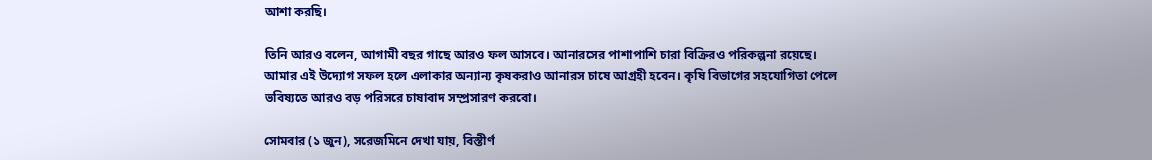আশা করছি।

তিনি আরও বলেন, আগামী বছর গাছে আরও ফল আসবে। আনারসের পাশাপাশি চারা বিক্রিরও পরিকল্পনা রয়েছে। আমার এই উদ্যোগ সফল হলে এলাকার অন্যান্য কৃষকরাও আনারস চাষে আগ্রহী হবেন। কৃষি বিভাগের সহযোগিতা পেলে ভবিষ্যতে আরও বড় পরিসরে চাষাবাদ সম্প্রসারণ করবো।

সোমবার (১ জুন), সরেজমিনে দেখা যায়, বিস্তীর্ণ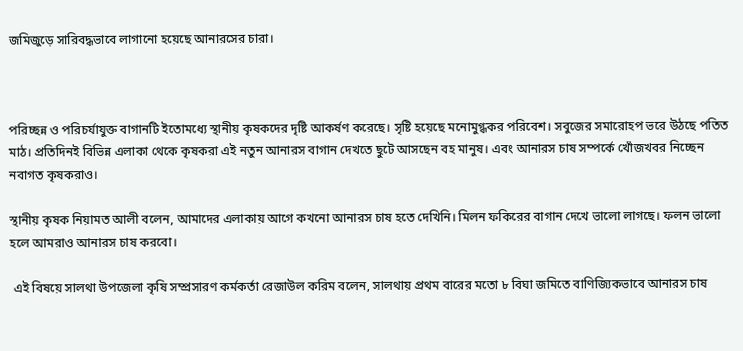জমিজুড়ে সারিবদ্ধভাবে লাগানো হয়েছে আনারসের চারা।



পরিচ্ছন্ন ও পরিচর্যাযুক্ত বাগানটি ইতোমধ্যে স্থানীয় কৃষকদের দৃষ্টি আকর্ষণ করেছে। সৃষ্টি হয়েছে মনোমুগ্ধকর পরিবেশ। সবুজের সমারোহপ ভরে উঠছে পতিত মাঠ। প্রতিদিনই বিভিন্ন এলাকা থেকে কৃষকরা এই নতুন আনারস বাগান দেখতে ছুটে আসছেন বহ মানুষ। এবং আনারস চাষ সম্পর্কে খোঁজখবর নিচ্ছেন নবাগত কৃষকরাও।

স্থানীয় কৃষক নিয়ামত আলী বলেন, আমাদের এলাকায় আগে কখনো আনারস চাষ হতে দেখিনি। মিলন ফকিরের বাগান দেখে ভালো লাগছে। ফলন ভালো হলে আমরাও আনারস চাষ করবো।

 এই বিষয়ে সালথা উপজেলা কৃষি সম্প্রসারণ কর্মকর্তা রেজাউল করিম বলেন, সালথায় প্রথম বারের মতো ৮ বিঘা জমিতে বাণিজ্যিকভাবে আনারস চাষ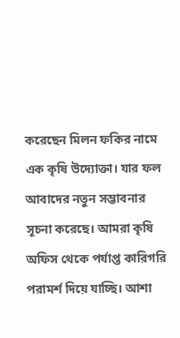করেছেন মিলন ফকির নামে এক কৃষি উদ্যোক্তা। যার ফল আবাদের নতুন সম্ভাবনার সূচনা করেছে। আমরা কৃষি অফিস থেকে পর্যাপ্ত কারিগরি পরামর্শ দিয়ে যাচ্ছি। আশা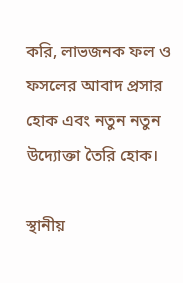করি, লাভজনক ফল ও ফসলের আবাদ প্রসার হোক এবং নতুন নতুন উদ্যোক্তা তৈরি হোক।

স্থানীয়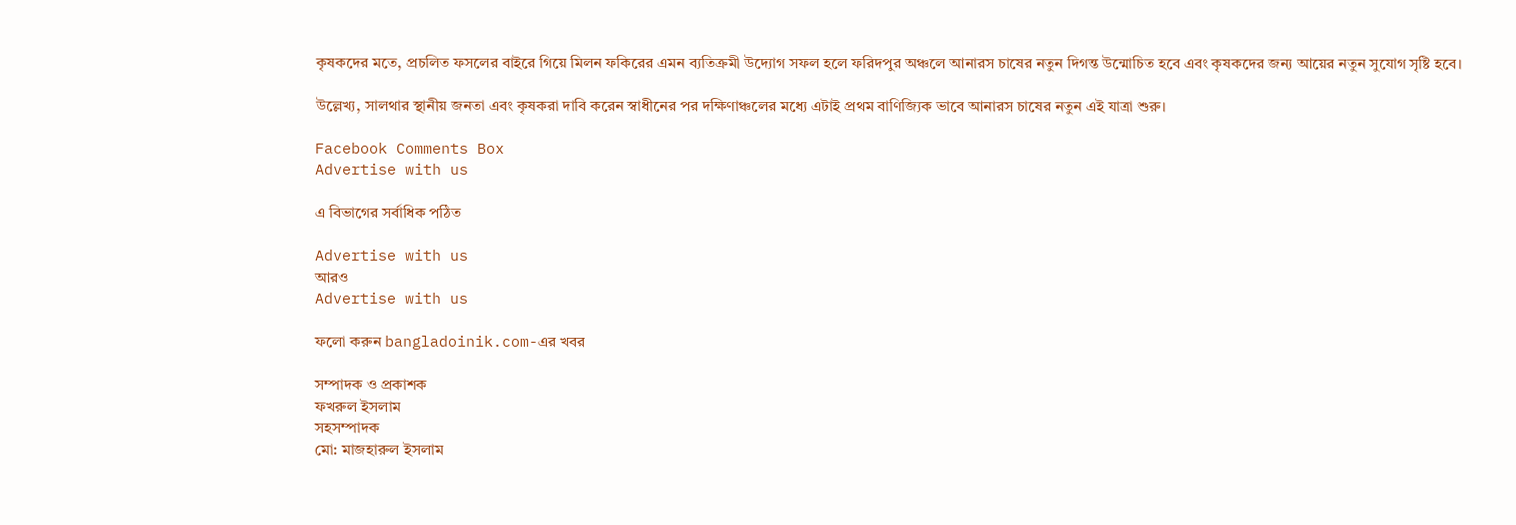কৃষকদের মতে, প্রচলিত ফসলের বাইরে গিয়ে মিলন ফকিরের এমন ব্যতিক্রমী উদ্যোগ সফল হলে ফরিদপুর অঞ্চলে আনারস চাষের নতুন দিগন্ত উন্মোচিত হবে এবং কৃষকদের জন্য আয়ের নতুন সুযোগ সৃষ্টি হবে।

উল্লেখ্য, সালথার স্থানীয় জনতা এবং কৃষকরা দাবি করেন স্বাধীনের পর দক্ষিণাঞ্চলের মধ্যে এটাই প্রথম বাণিজ্যিক ভাবে আনারস চাষের নতুন এই যাত্রা শুরু।

Facebook Comments Box
Advertise with us

এ বিভাগের সর্বাধিক পঠিত

Advertise with us
আরও
Advertise with us

ফলো করুন bangladoinik.com-এর খবর

সম্পাদক ও প্রকাশক
ফখরুল ইসলাম
সহসম্পাদক
মো: মাজহারুল ইসলাম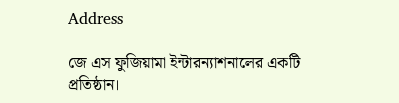Address

জে এস ফুজিয়ামা ইন্টারন্যাশনালের একটি প্রতিষ্ঠান।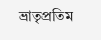ভ্রাতৃপ্রতিম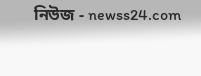নিউজ - newss24.com